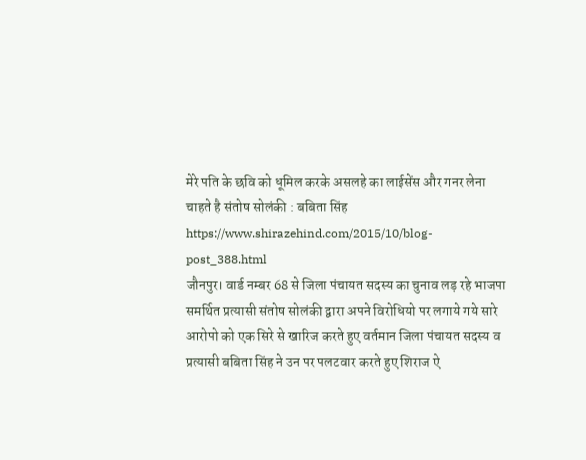मेरे पति के छवि को धूमिल करके असलहे का लाईसेंस और गनर लेना चाहते है संतोष सोलंकी : बबिता सिंह
https://www.shirazehind.com/2015/10/blog-post_388.html
जौनपुर। वार्ड नम्बर 68 से जिला पंचायत सदस्य का चुनाव लड़ रहे भाजपा समर्थित प्रत्यासी संतोष सोलंकी द्वारा अपने विरोधियो पर लगाये गये सारे आरोपो को एक सिरे से खारिज करते हुए वर्तमान जिला पंचायत सदस्य व प्रत्यासी बबिता सिंह ने उन पर पलटवार करते हुए शिराज ऐ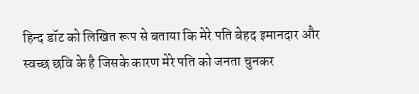हिन्द डॉट को लिखित रूप से बताया कि मेरे पति बेहद इमानदार और स्वच्छ छवि के है जिसके कारण मेरे पति को जनता चुनकर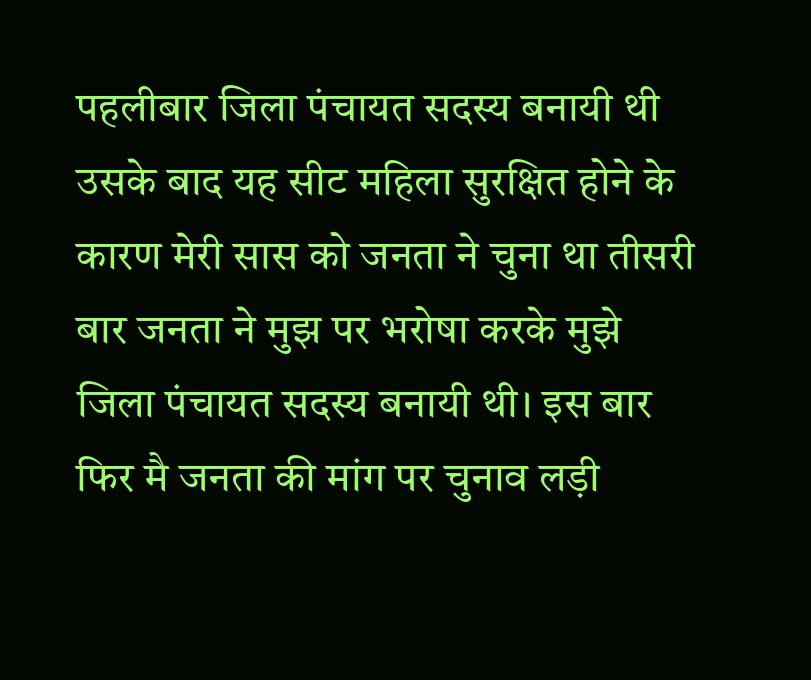पहलीबार जिला पंचायत सदस्य बनायी थी उसके बाद यह सीट महिला सुरक्षित होने के कारण मेरी सास को जनता ने चुना था तीसरी बार जनता ने मुझ पर भरोषा करके मुझे जिला पंचायत सदस्य बनायी थी। इस बार फिर मै जनता की मांग पर चुनाव लड़ी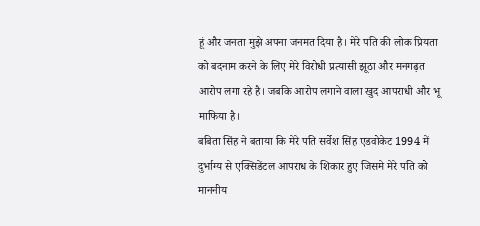हूं और जनता मुझे अपना जनमत दिया है। मेरे पति की लोक प्रियता को बदनाम करने के लिए मेरे विरोधी प्रत्यासी झूठा और मनगढ़त आरोप लगा रहे है। जबकि आरोप लगाने वाला खुद आपराधी और भू माफिया है।
बबिता सिंह ने बताया कि मेरे पति सर्वेश सिंह एडवोकेट 1994 में दुर्भाग्य से एक्सिडेंटल आपराध के शिकार हुए जिसमे मेरे पति को माननीय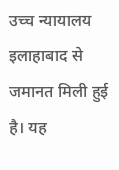उच्च न्यायालय इलाहाबाद से जमानत मिली हुई है। यह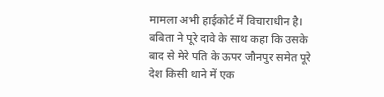मामला अभी हाईकोर्ट में विचाराधीन है। बबिता ने पूरे दावे के साथ कहा कि उसके बाद से मेरे पति के ऊपर जौनपुर समेत पूरे देश किसी थाने में एक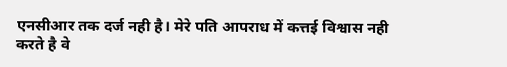एनसीआर तक दर्ज नही है। मेरे पति आपराध में कत्तई विश्वास नही करते है वे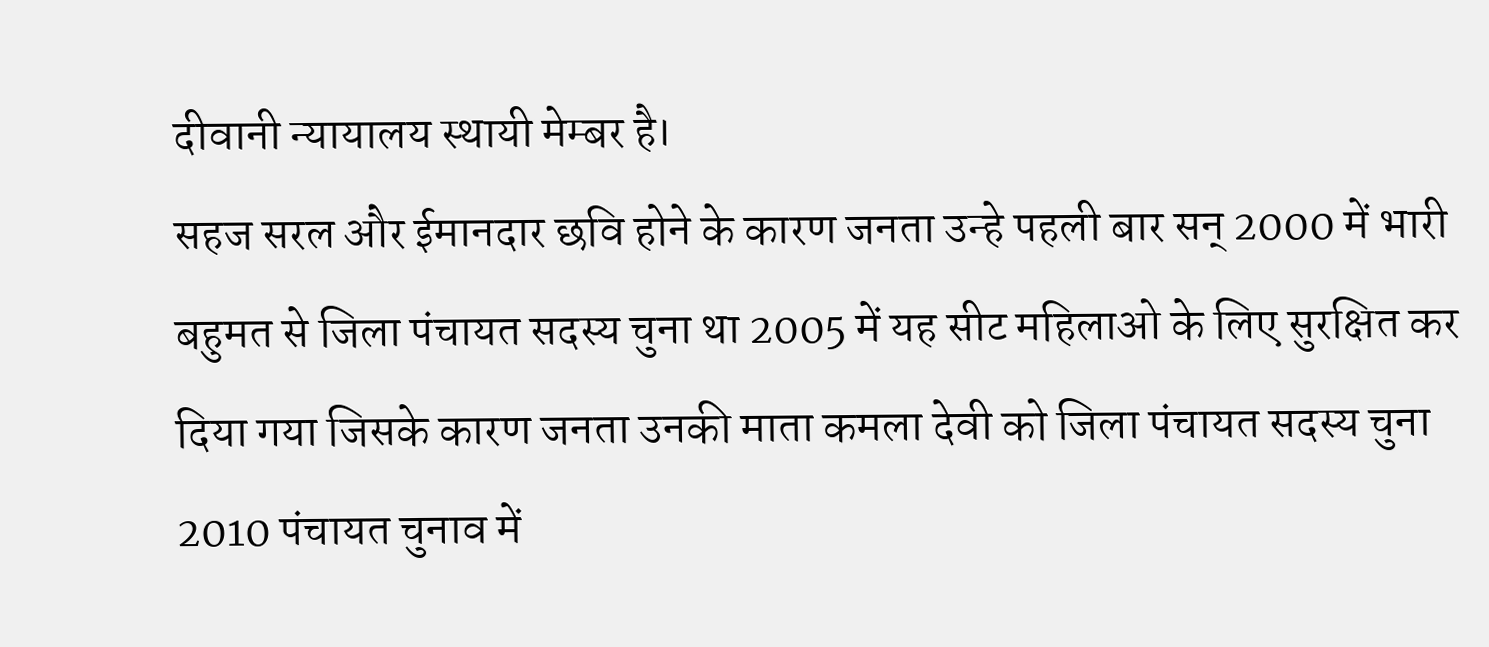दीवानी न्यायालय स्थायी मेम्बर है।
सहज सरल और ईमानदार छवि होने के कारण जनता उन्हे पहली बार सन् 2000 में भारी बहुमत से जिला पंचायत सदस्य चुना था 2005 में यह सीट महिलाओ के लिए सुरक्षित कर दिया गया जिसके कारण जनता उनकी माता कमला देवी को जिला पंचायत सदस्य चुना 2010 पंचायत चुनाव में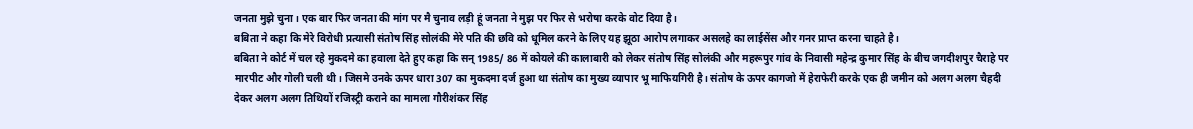जनता मुझे चुना। एक बार फिर जनता की मांग पर मै चुनाव लड़ी हूं जनता ने मुझ पर फिर से भरोषा करके वोट दिया है।
बबिता ने कहा कि मेरे विरोधी प्रत्यासी संतोष सिंह सोलंकी मेरे पति की छवि को धूमिल करने के लिए यह झूठा आरोप लगाकर असलहे का लाईसेंस और गनर प्राप्त करना चाहते है।
बबिता ने कोर्ट में चल रहे मुकदमे का हवाला देते हुए कहा कि सन् 1985/ 86 में कोयले की कालाबारी को लेकर संतोष सिंह सोलंकी और महरूपुर गांव के निवासी महेन्द्र कुमार सिंह के बीच जगदीशपुर चैराहे पर मारपीट और गोली चली थी। जिसमे उनके ऊपर धारा 307 का मुकदमा दर्ज हुआ था संतोष का मुख्य व्यापार भू माफियगिरी है। संतोष के ऊपर कागजो में हेराफेरी करके एक ही जमीन को अलग अलग चैहदी देकर अलग अलग तिथियों रजिस्ट्री कराने का मामला गौरीशंकर सिंह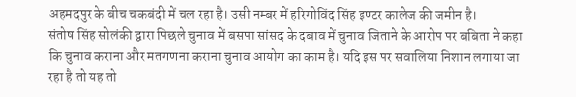अहमदपुर के बीच चकबंदी में चल रहा है। उसी नम्बर में हरिगोविंद सिंह इण्टर कालेज की जमीन है।
संतोष सिंह सोलंकी द्वारा पिछले चुनाव में बसपा सांसद के दबाव में चुनाव जिताने के आरोप पर बबिता ने कहा कि चुनाव कराना और मतगणना कराना चुनाव आयोग का काम है। यदि इस पर सवालिया निशान लगाया जा रहा है तो यह तो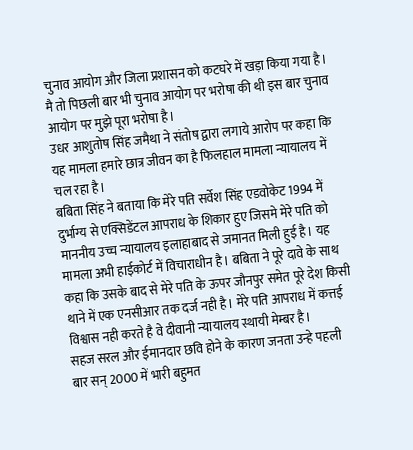चुनाव आयोग और जिला प्रशासन को कटघरे में खड़ा किया गया है। मै तो पिछली बार भी चुनाव आयोग पर भरोषा की थी इस बार चुनाव आयोग पर मुझे पूरा भरोषा है।
उधर आशुतोष सिंह जमैथा ने संतोष द्वारा लगाये आरोप पर कहा कि यह मामला हमारे छात्र जीवन का है फिलहाल मामला न्यायालय में चल रहा है।
बबिता सिंह ने बताया कि मेरे पति सर्वेश सिंह एडवोकेट 1994 में दुर्भाग्य से एक्सिडेंटल आपराध के शिकार हुए जिसमे मेरे पति को माननीय उच्च न्यायालय इलाहाबाद से जमानत मिली हुई है। यह मामला अभी हाईकोर्ट में विचाराधीन है। बबिता ने पूरे दावे के साथ कहा कि उसके बाद से मेरे पति के ऊपर जौनपुर समेत पूरे देश किसी थाने में एक एनसीआर तक दर्ज नही है। मेरे पति आपराध में कत्तई विश्वास नही करते है वे दीवानी न्यायालय स्थायी मेम्बर है।
सहज सरल और ईमानदार छवि होने के कारण जनता उन्हे पहली बार सन् 2000 में भारी बहुमत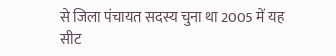से जिला पंचायत सदस्य चुना था 2005 में यह सीट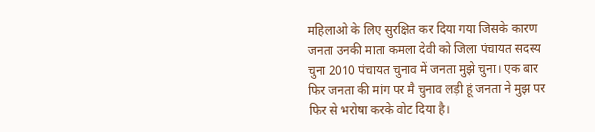महिलाओ के लिए सुरक्षित कर दिया गया जिसके कारण जनता उनकी माता कमला देवी को जिला पंचायत सदस्य चुना 2010 पंचायत चुनाव में जनता मुझे चुना। एक बार फिर जनता की मांग पर मै चुनाव लड़ी हूं जनता ने मुझ पर फिर से भरोषा करके वोट दिया है।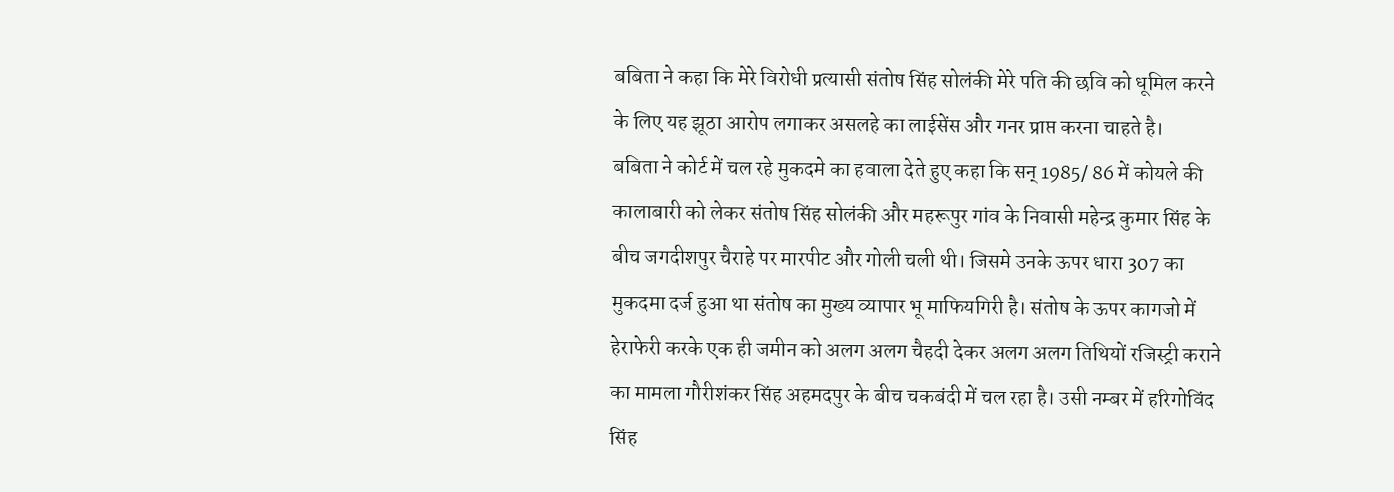बबिता ने कहा कि मेरे विरोधी प्रत्यासी संतोष सिंह सोलंकी मेरे पति की छवि को धूमिल करने के लिए यह झूठा आरोप लगाकर असलहे का लाईसेंस और गनर प्राप्त करना चाहते है।
बबिता ने कोर्ट में चल रहे मुकदमे का हवाला देते हुए कहा कि सन् 1985/ 86 में कोयले की कालाबारी को लेकर संतोष सिंह सोलंकी और महरूपुर गांव के निवासी महेन्द्र कुमार सिंह के बीच जगदीशपुर चैराहे पर मारपीट और गोली चली थी। जिसमे उनके ऊपर धारा 307 का मुकदमा दर्ज हुआ था संतोष का मुख्य व्यापार भू माफियगिरी है। संतोष के ऊपर कागजो में हेराफेरी करके एक ही जमीन को अलग अलग चैहदी देकर अलग अलग तिथियों रजिस्ट्री कराने का मामला गौरीशंकर सिंह अहमदपुर के बीच चकबंदी में चल रहा है। उसी नम्बर में हरिगोविंद सिंह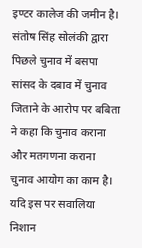इण्टर कालेज की जमीन है।
संतोष सिंह सोलंकी द्वारा पिछले चुनाव में बसपा सांसद के दबाव में चुनाव जिताने के आरोप पर बबिता ने कहा कि चुनाव कराना और मतगणना कराना चुनाव आयोग का काम है। यदि इस पर सवालिया निशान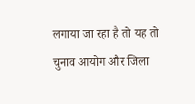लगाया जा रहा है तो यह तो चुनाव आयोग और जिला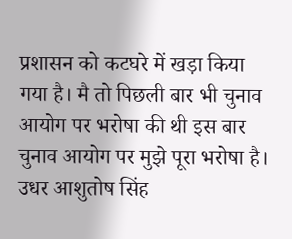प्रशासन को कटघरे में खड़ा किया गया है। मै तो पिछली बार भी चुनाव आयोग पर भरोषा की थी इस बार चुनाव आयोग पर मुझे पूरा भरोषा है।
उधर आशुतोष सिंह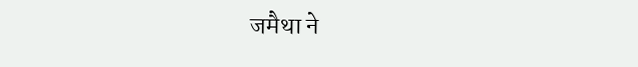जमैथा ने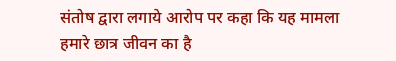संतोष द्वारा लगाये आरोप पर कहा कि यह मामला हमारे छात्र जीवन का है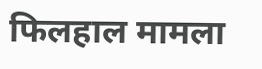फिलहाल मामला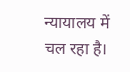न्यायालय में चल रहा है।